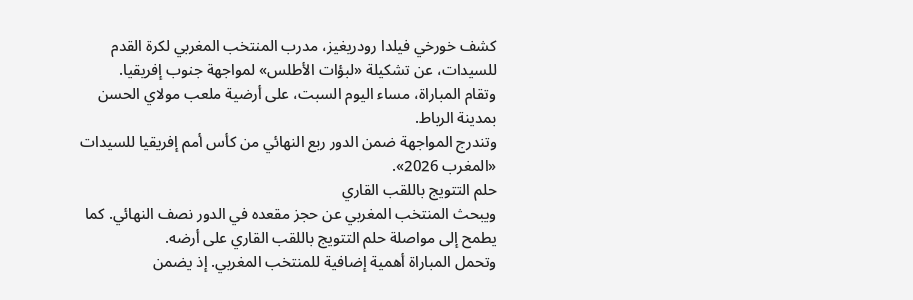كشف خورخي فيلدا رودريغيز، مدرب المنتخب المغربي لكرة القدم للسيدات، عن تشكيلة «لبؤات الأطلس» لمواجهة جنوب إفريقيا.
وتقام المباراة، مساء اليوم السبت، على أرضية ملعب مولاي الحسن بمدينة الرباط.
وتندرج المواجهة ضمن الدور ربع النهائي من كأس أمم إفريقيا للسيدات «المغرب 2026».
حلم التتويج باللقب القاري
ويبحث المنتخب المغربي عن حجز مقعده في الدور نصف النهائي. كما يطمح إلى مواصلة حلم التتويج باللقب القاري على أرضه.
وتحمل المباراة أهمية إضافية للمنتخب المغربي. إذ يضمن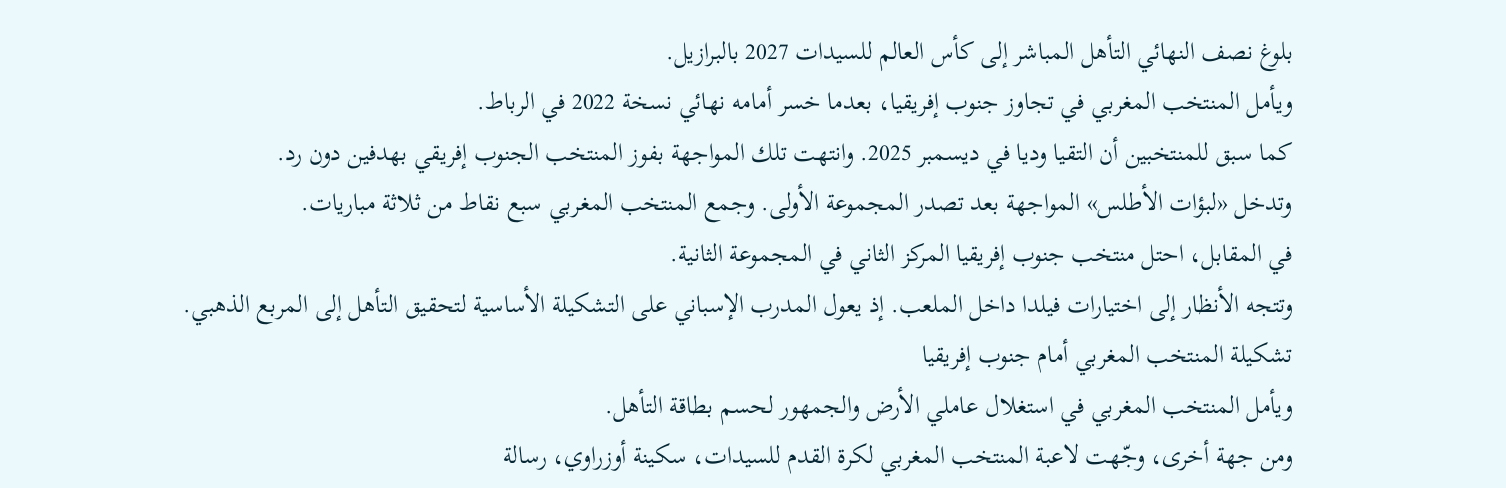بلوغ نصف النهائي التأهل المباشر إلى كأس العالم للسيدات 2027 بالبرازيل.
ويأمل المنتخب المغربي في تجاوز جنوب إفريقيا، بعدما خسر أمامه نهائي نسخة 2022 في الرباط.
كما سبق للمنتخبين أن التقيا وديا في ديسمبر 2025. وانتهت تلك المواجهة بفوز المنتخب الجنوب إفريقي بهدفين دون رد.
وتدخل «لبؤات الأطلس» المواجهة بعد تصدر المجموعة الأولى. وجمع المنتخب المغربي سبع نقاط من ثلاثة مباريات.
في المقابل، احتل منتخب جنوب إفريقيا المركز الثاني في المجموعة الثانية.
وتتجه الأنظار إلى اختيارات فيلدا داخل الملعب. إذ يعول المدرب الإسباني على التشكيلة الأساسية لتحقيق التأهل إلى المربع الذهبي.
تشكيلة المنتخب المغربي أمام جنوب إفريقيا
ويأمل المنتخب المغربي في استغلال عاملي الأرض والجمهور لحسم بطاقة التأهل.
ومن جهة أخرى، وجّهت لاعبة المنتخب المغربي لكرة القدم للسيدات، سكينة أوزراوي، رسالة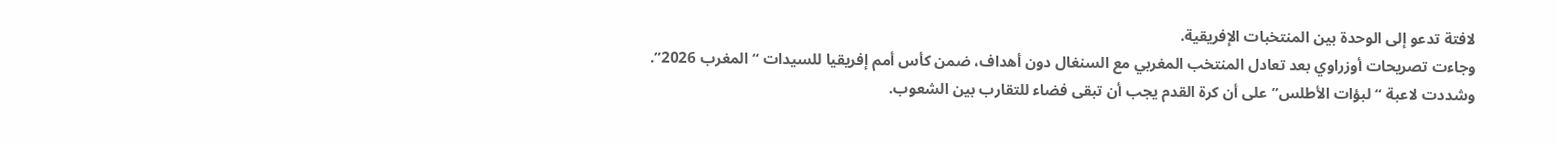لافتة تدعو إلى الوحدة بين المنتخبات الإفريقية.
وجاءت تصريحات أوزراوي بعد تعادل المنتخب المغربي مع السنغال دون أهداف، ضمن كأس أمم إفريقيا للسيدات “المغرب 2026”.
وشددت لاعبة “لبؤات الأطلس” على أن كرة القدم يجب أن تبقى فضاء للتقارب بين الشعوب.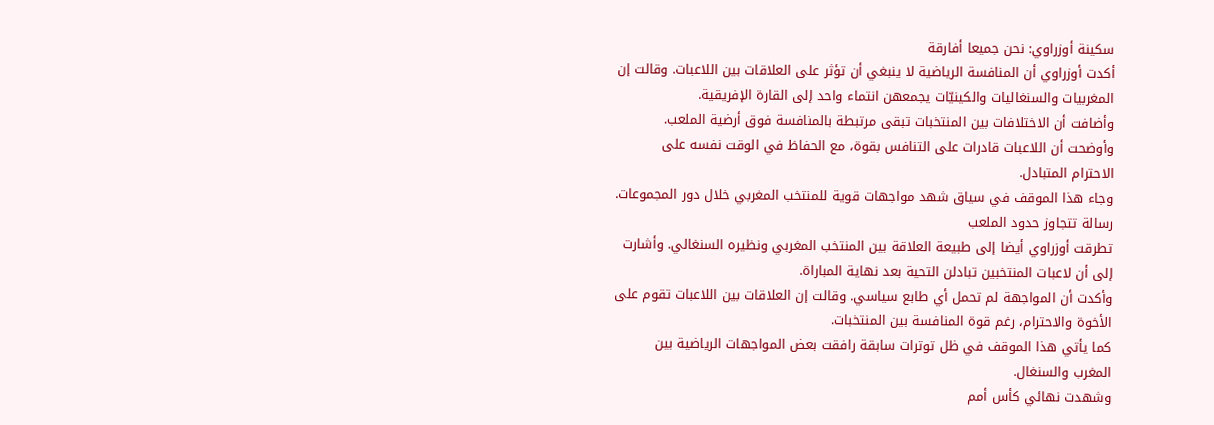سكينة أوزراوي: نحن جميعا أفارقة
أكدت أوزراوي أن المنافسة الرياضية لا ينبغي أن تؤثر على العلاقات بين اللاعبات. وقالت إن المغربيات والسنغاليات والكينيّات يجمعهن انتماء واحد إلى القارة الإفريقية.
وأضافت أن الاختلافات بين المنتخبات تبقى مرتبطة بالمنافسة فوق أرضية الملعب. وأوضحت أن اللاعبات قادرات على التنافس بقوة، مع الحفاظ في الوقت نفسه على الاحترام المتبادل.
وجاء هذا الموقف في سياق شهد مواجهات قوية للمنتخب المغربي خلال دور المجموعات.
رسالة تتجاوز حدود الملعب
تطرقت أوزراوي أيضا إلى طبيعة العلاقة بين المنتخب المغربي ونظيره السنغالي. وأشارت إلى أن لاعبات المنتخبين تبادلن التحية بعد نهاية المباراة.
وأكدت أن المواجهة لم تحمل أي طابع سياسي. وقالت إن العلاقات بين اللاعبات تقوم على الأخوة والاحترام، رغم قوة المنافسة بين المنتخبات.
كما يأتي هذا الموقف في ظل توترات سابقة رافقت بعض المواجهات الرياضية بين المغرب والسنغال.
وشهدت نهائي كأس أمم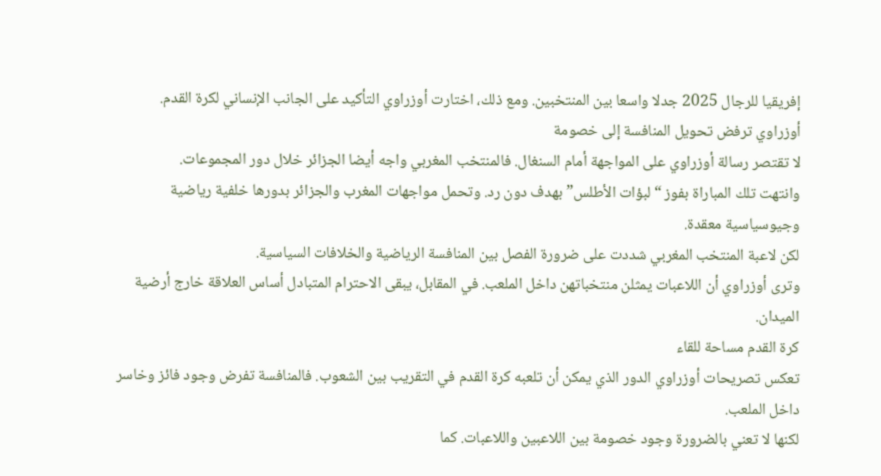إفريقيا للرجال 2025 جدلا واسعا بين المنتخبين. ومع ذلك، اختارت أوزراوي التأكيد على الجانب الإنساني لكرة القدم.
أوزراوي ترفض تحويل المنافسة إلى خصومة
لا تقتصر رسالة أوزراوي على المواجهة أمام السنغال. فالمنتخب المغربي واجه أيضا الجزائر خلال دور المجموعات.
وانتهت تلك المباراة بفوز “لبؤات الأطلس” بهدف دون رد. وتحمل مواجهات المغرب والجزائر بدورها خلفية رياضية وجيوسياسية معقدة.
لكن لاعبة المنتخب المغربي شددت على ضرورة الفصل بين المنافسة الرياضية والخلافات السياسية.
وترى أوزراوي أن اللاعبات يمثلن منتخباتهن داخل الملعب. في المقابل، يبقى الاحترام المتبادل أساس العلاقة خارج أرضية الميدان.
كرة القدم مساحة للقاء
تعكس تصريحات أوزراوي الدور الذي يمكن أن تلعبه كرة القدم في التقريب بين الشعوب. فالمنافسة تفرض وجود فائز وخاسر داخل الملعب.
لكنها لا تعني بالضرورة وجود خصومة بين اللاعبين واللاعبات. كما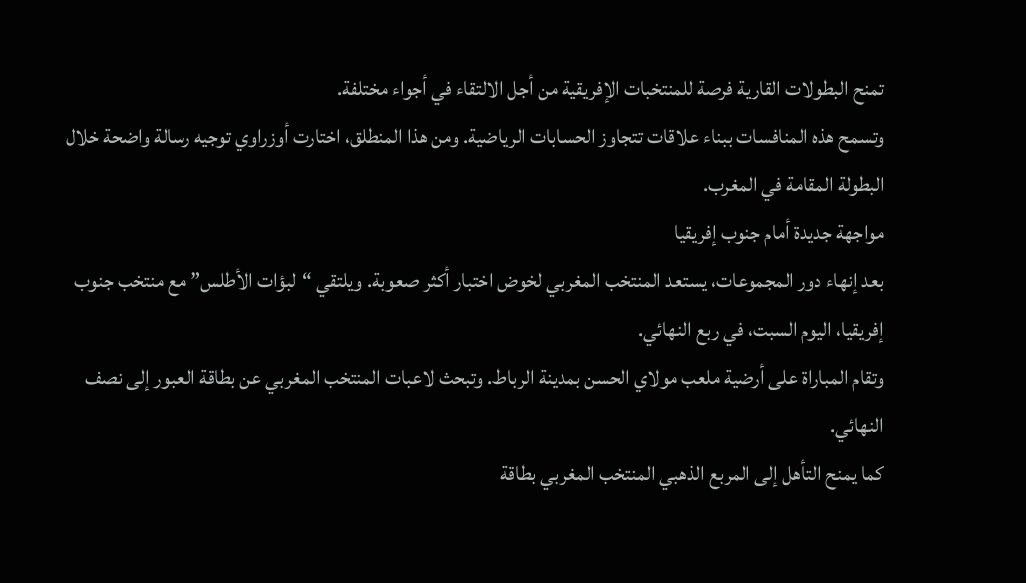تمنح البطولات القارية فرصة للمنتخبات الإفريقية من أجل الالتقاء في أجواء مختلفة.
وتسمح هذه المنافسات ببناء علاقات تتجاوز الحسابات الرياضية. ومن هذا المنطلق، اختارت أوزراوي توجيه رسالة واضحة خلال البطولة المقامة في المغرب.
مواجهة جديدة أمام جنوب إفريقيا
بعد إنهاء دور المجموعات، يستعد المنتخب المغربي لخوض اختبار أكثر صعوبة. ويلتقي “لبؤات الأطلس” مع منتخب جنوب إفريقيا، اليوم السبت، في ربع النهائي.
وتقام المباراة على أرضية ملعب مولاي الحسن بمدينة الرباط. وتبحث لاعبات المنتخب المغربي عن بطاقة العبور إلى نصف النهائي.
كما يمنح التأهل إلى المربع الذهبي المنتخب المغربي بطاقة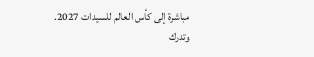مباشرة إلى كأس العالم للسيدات 2027.
وتدرك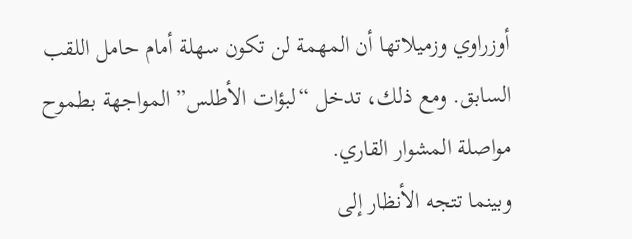أوزراوي وزميلاتها أن المهمة لن تكون سهلة أمام حامل اللقب السابق. ومع ذلك، تدخل “لبؤات الأطلس” المواجهة بطموح مواصلة المشوار القاري.
وبينما تتجه الأنظار إلى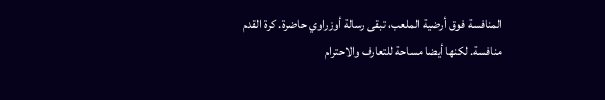المنافسة فوق أرضية الملعب، تبقى رسالة أوزراوي حاضرة. كرة القدم منافسة. لكنها أيضا مساحة للتعارف والاحترام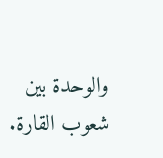والوحدة بين شعوب القارة.